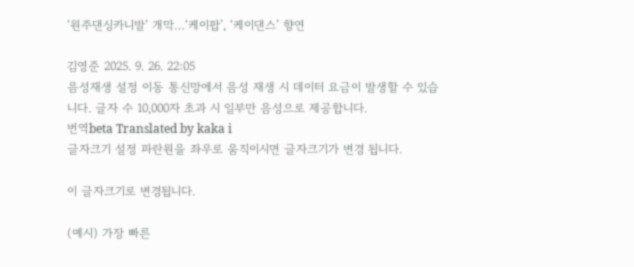‘원주댄싱카니발’ 개막…‘케이팝’, ‘케이댄스’ 향연

김영준 2025. 9. 26. 22:05
음성재생 설정 이동 통신망에서 음성 재생 시 데이터 요금이 발생할 수 있습니다. 글자 수 10,000자 초과 시 일부만 음성으로 제공합니다.
번역beta Translated by kaka i
글자크기 설정 파란원을 좌우로 움직이시면 글자크기가 변경 됩니다.

이 글자크기로 변경됩니다.

(예시) 가장 빠른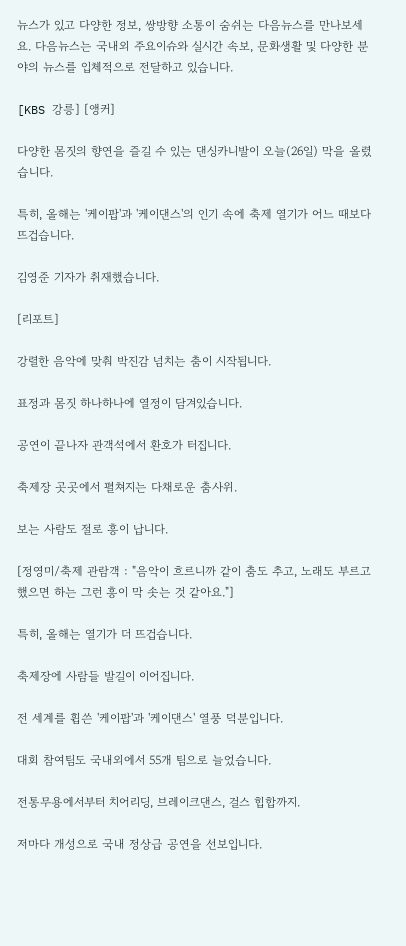뉴스가 있고 다양한 정보, 쌍방향 소통이 숨쉬는 다음뉴스를 만나보세요. 다음뉴스는 국내외 주요이슈와 실시간 속보, 문화생활 및 다양한 분야의 뉴스를 입체적으로 전달하고 있습니다.

[KBS 강릉] [앵커]

다양한 몸짓의 향연을 즐길 수 있는 댄싱카니발이 오늘(26일) 막을 올렸습니다.

특히, 올해는 '케이팝'과 '케이댄스'의 인기 속에 축제 열기가 어느 때보다 뜨겁습니다.

김영준 기자가 취재했습니다.

[리포트]

강렬한 음악에 맞춰 박진감 넘치는 춤이 시작됩니다.

표정과 몸짓 하나하나에 열정이 담겨있습니다.

공연이 끝나자 관객석에서 환호가 터집니다.

축제장 곳곳에서 펼쳐지는 다채로운 춤사위.

보는 사람도 절로 흥이 납니다.

[정영미/축제 관람객 : "음악이 흐르니까 같이 춤도 추고, 노래도 부르고 했으면 하는 그런 흥이 막 솟는 것 같아요."]

특히, 올해는 열기가 더 뜨겁습니다.

축제장에 사람들 발길이 이어집니다.

전 세계를 휩쓴 '케이팝'과 '케이댄스' 열풍 덕분입니다.

대회 참여팀도 국내외에서 55개 팀으로 늘었습니다.

전통무용에서부터 치어리딩, 브레이크댄스, 걸스 힙합까지.

저마다 개성으로 국내 정상급 공연을 선보입니다.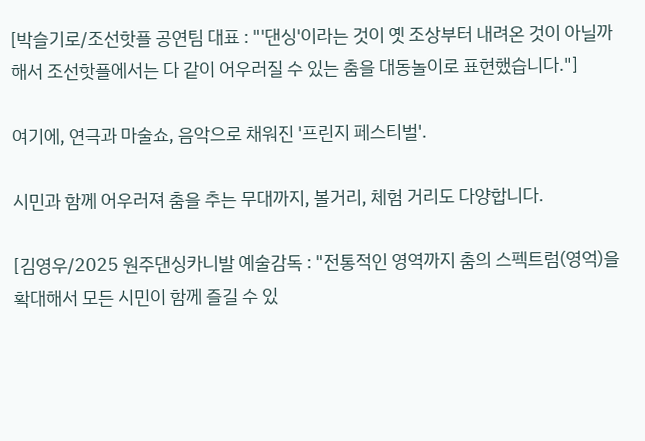[박슬기로/조선핫플 공연팀 대표 : "'댄싱'이라는 것이 옛 조상부터 내려온 것이 아닐까 해서 조선핫플에서는 다 같이 어우러질 수 있는 춤을 대동놀이로 표현했습니다."]

여기에, 연극과 마술쇼, 음악으로 채워진 '프린지 페스티벌'.

시민과 함께 어우러져 춤을 추는 무대까지, 볼거리, 체험 거리도 다양합니다.

[김영우/2025 원주댄싱카니발 예술감독 : "전통적인 영역까지 춤의 스펙트럼(영억)을 확대해서 모든 시민이 함께 즐길 수 있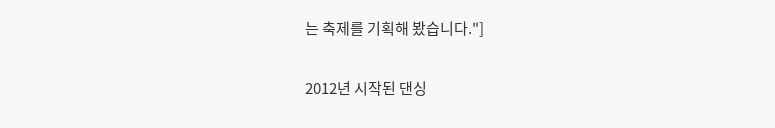는 축제를 기획해 봤습니다."]

2012년 시작된 댄싱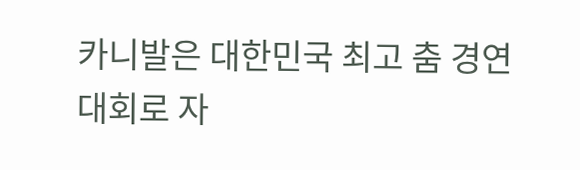카니발은 대한민국 최고 춤 경연 대회로 자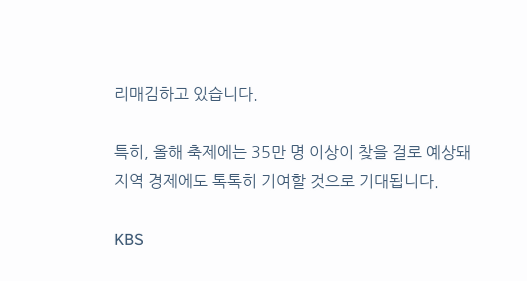리매김하고 있습니다.

특히, 올해 축제에는 35만 명 이상이 찾을 걸로 예상돼 지역 경제에도 톡톡히 기여할 것으로 기대됩니다.

KBS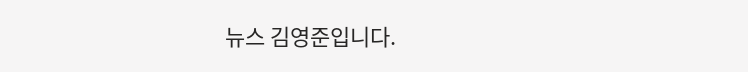뉴스 김영준입니다.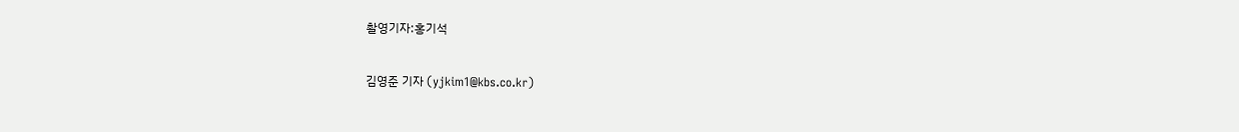촬영기자:홍기석

김영준 기자 (yjkim1@kbs.co.kr)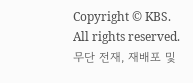Copyright © KBS. All rights reserved. 무단 전재, 재배포 및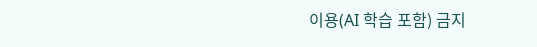이용(AI 학습 포함) 금지